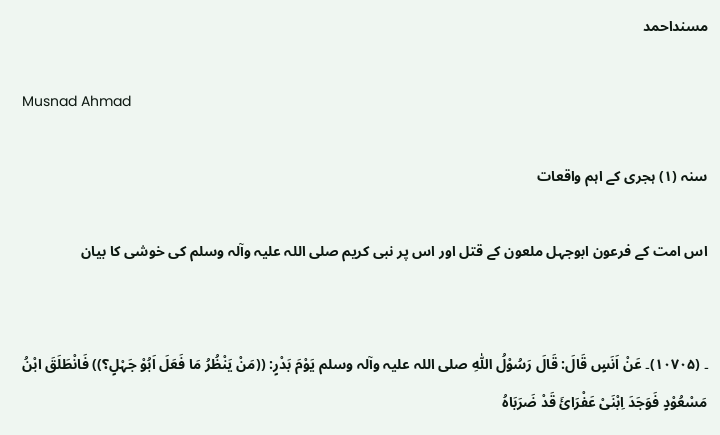مسنداحمد

Musnad Ahmad

سنہ (۱) ہجری کے اہم واقعات

اس امت کے فرعون ابوجہل ملعون کے قتل اور اس پر نبی کریم ‌صلی ‌اللہ ‌علیہ ‌وآلہ ‌وسلم کی خوشی کا بیان


۔ (۱۰۷۰۵)۔ عَنْ اَنَسٍ قَالَ: قَالَ رَسُوْلُ اللّٰہِ ‌صلی ‌اللہ ‌علیہ ‌وآلہ ‌وسلم یَوْمَ بَدْرٍ: ((مَنْ یَنْظُرُ مَا فَعَلَ اَبُوْ جَہْلٍ؟)) فَانْطَلَقَ ابْنُ مَسْعُوْدٍ فَوَجَدَ اِبْنَیْ عَفْرَائَ قَدْ ضَرَبَاہُ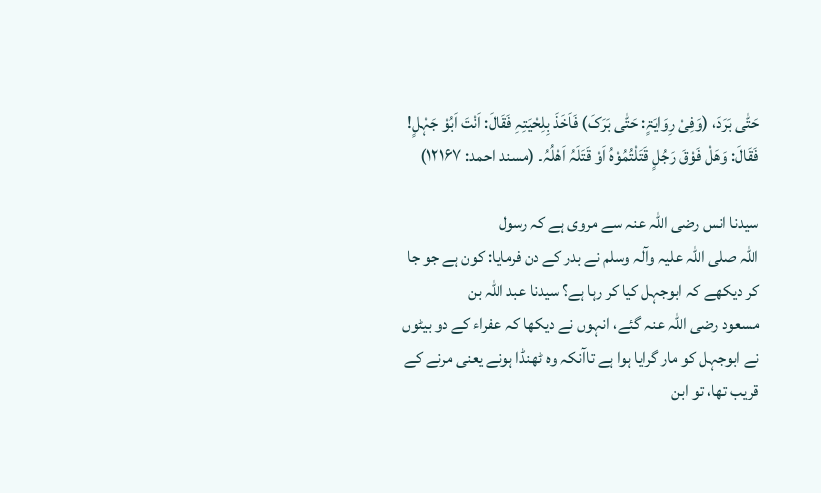حَتّٰی بَرَدَ، (وَفِیْ رِوَایَۃٍ: حَتّٰی بَرَکَ) فَاَخَذَ بِلِحْیَتِہِ فَقَالَ: اَنْتَ اَبُوْ جَہْلٍ! فَقَالَ: وَھَلْ فَوْقَ رَجُلٍ قَتَلْتُمُوْہُ اَوْ قَتَلَہُ اَھْلُہُ۔ (مسند احمد: ۱۲۱۶۷)

سیدنا انس ‌رضی ‌اللہ ‌عنہ سے مروی ہے کہ رسول اللہ ‌صلی ‌اللہ ‌علیہ ‌وآلہ ‌وسلم نے بدر کے دن فرمایا: کون ہے جو جا کر دیکھے کہ ابوجہل کیا کر رہا ہے؟ سیدنا عبد اللہ بن مسعود ‌رضی ‌اللہ ‌عنہ گئے، انہوں نے دیکھا کہ عفراء کے دو بیٹوں نے ابوجہل کو مار گرایا ہوا ہے تاآنکہ وہ ٹھنڈا ہونے یعنی مرنے کے قریب تھا، تو ابن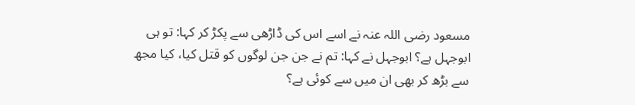مسعود ‌رضی ‌اللہ ‌عنہ نے اسے اس کی ڈاڑھی سے پکڑ کر کہا: تو ہی ابوجہل ہے؟ ابوجہل نے کہا: تم نے جن جن لوگوں کو قتل کیا، کیا مجھ سے بڑھ کر بھی ان میں سے کوئی ہے؟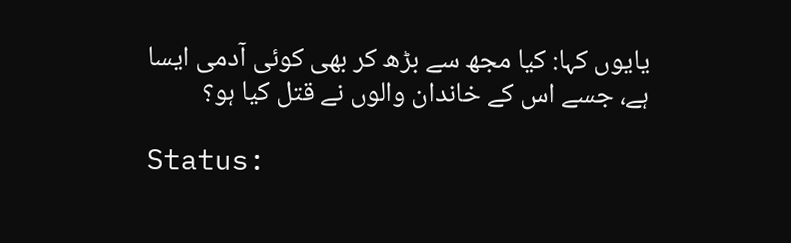یایوں کہا: کیا مجھ سے بڑھ کر بھی کوئی آدمی ایسا ہے، جسے اس کے خاندان والوں نے قتل کیا ہو؟

Status: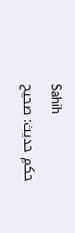Sahih
حکمِ حدیث: صحیح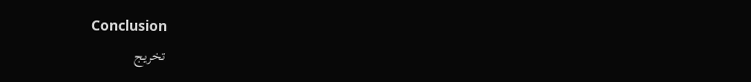Conclusion
تخریج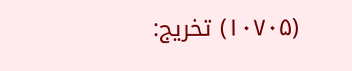(۱۰۷۰۵) تخریج: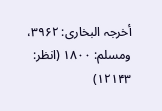أخرجہ البخاری: ۳۹۶۲، ومسلم: ۱۸۰۰ (انظر: ۱۲۱۴۳)